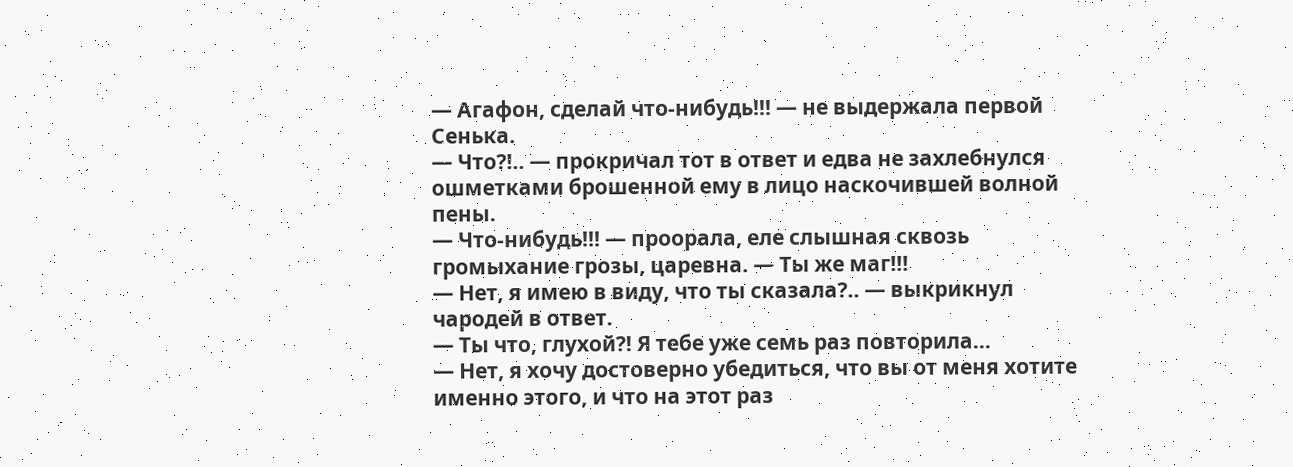— Агафон, сделай что-нибудь!!! — не выдержала первой Сенька.
— Что?!.. — прокричал тот в ответ и едва не захлебнулся ошметками брошенной ему в лицо наскочившей волной пены.
— Что-нибудь!!! — проорала, еле слышная сквозь громыхание грозы, царевна. — Ты же маг!!!
— Нет, я имею в виду, что ты сказала?.. — выкрикнул чародей в ответ.
— Ты что, глухой?! Я тебе уже семь раз повторила…
— Нет, я хочу достоверно убедиться, что вы от меня хотите именно этого, и что на этот раз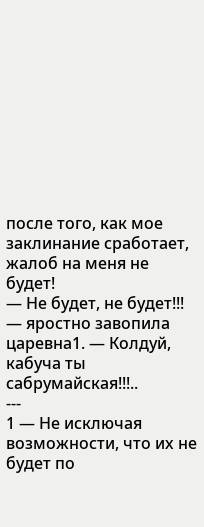после того, как мое заклинание сработает, жалоб на меня не будет!
— Не будет, не будет!!! — яростно завопила царевна1. — Колдуй, кабуча ты сабрумайская!!!..
---
1 — Не исключая возможности, что их не будет по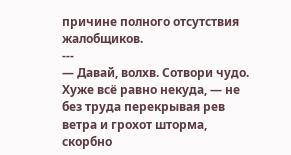причине полного отсутствия жалобщиков.
---
— Давай, волхв. Сотвори чудо. Хуже всё равно некуда, — не без труда перекрывая рев ветра и грохот шторма, скорбно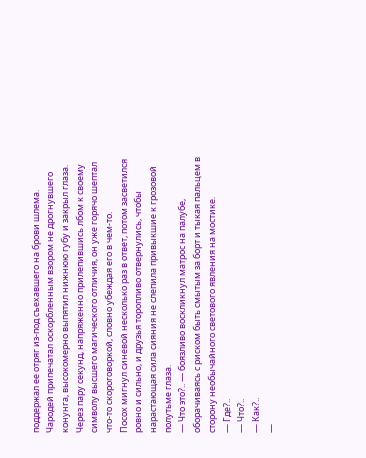поддержал ее отряг из-под съехавшего на брови шлема.
Чародей припечатал оскорбленным взором не дрогнувшего конунга, высокомерно выпятил нижнюю губу и закрыл глаза. Через пару секунд, напряженно прилепившись лбом к своему символу высшего магического отличия, он уже горячо шептал что-то скороговоркой, словно убеждая его в чем-то.
Посох мигнул синевой несколько раз в ответ, потом засветился ровно и сильно, и друзья торопливо отвернулись, чтобы нарастающая сила сияния не слепила привыкшие к грозовой полутьме глаза.
— Что это?.. — боязливо воскликнул матрос на палубе, оборачиваясь с риском быть смытым за борт и тыкая пальцем в сторону необычайного светового явления на мостике.
— Где?..
— Что?..
— Как?..
—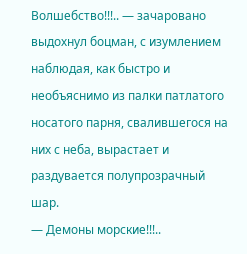Волшебство!!!.. — зачаровано выдохнул боцман, с изумлением наблюдая, как быстро и необъяснимо из палки патлатого носатого парня, свалившегося на них с неба, вырастает и раздувается полупрозрачный шар.
— Демоны морские!!!..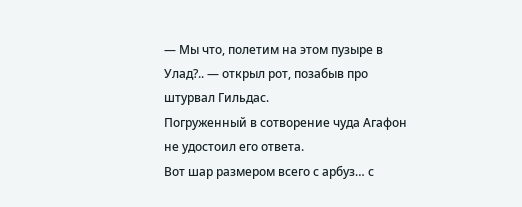— Мы что, полетим на этом пузыре в Улад?.. — открыл рот, позабыв про штурвал Гильдас.
Погруженный в сотворение чуда Агафон не удостоил его ответа.
Вот шар размером всего с арбуз… с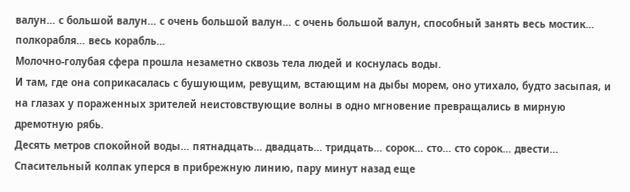валун… с большой валун… с очень большой валун… с очень большой валун, способный занять весь мостик… полкорабля… весь корабль…
Молочно-голубая сфера прошла незаметно сквозь тела людей и коснулась воды.
И там, где она соприкасалась с бушующим, ревущим, встающим на дыбы морем, оно утихало, будто засыпая, и на глазах у пораженных зрителей неистовствующие волны в одно мгновение превращались в мирную дремотную рябь.
Десять метров спокойной воды… пятнадцать… двадцать… тридцать… сорок… сто… сто сорок… двести…
Спасительный колпак уперся в прибрежную линию, пару минут назад еще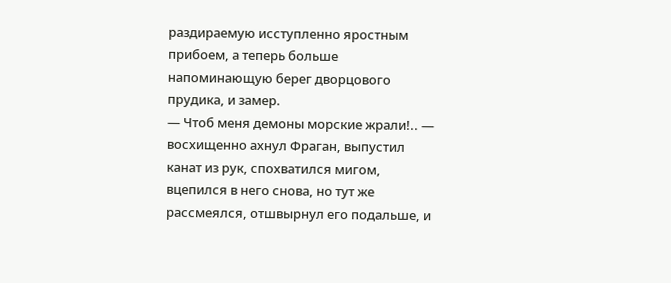раздираемую исступленно яростным прибоем, а теперь больше напоминающую берег дворцового прудика, и замер.
— Чтоб меня демоны морские жрали!.. — восхищенно ахнул Фраган, выпустил канат из рук, спохватился мигом, вцепился в него снова, но тут же рассмеялся, отшвырнул его подальше, и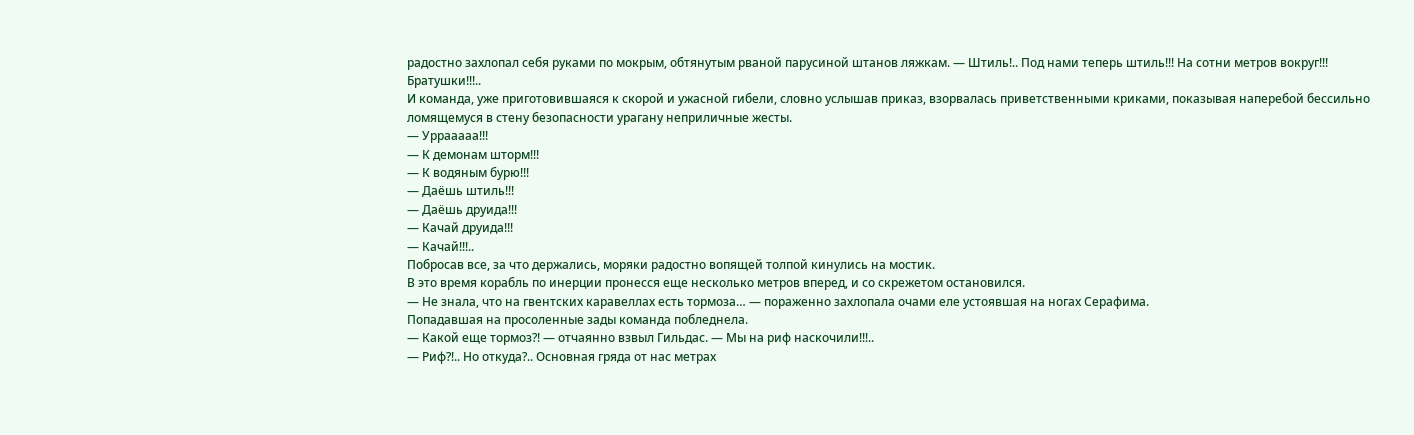радостно захлопал себя руками по мокрым, обтянутым рваной парусиной штанов ляжкам. — Штиль!.. Под нами теперь штиль!!! На сотни метров вокруг!!! Братушки!!!..
И команда, уже приготовившаяся к скорой и ужасной гибели, словно услышав приказ, взорвалась приветственными криками, показывая наперебой бессильно ломящемуся в стену безопасности урагану неприличные жесты.
— Уррааааа!!!
— К демонам шторм!!!
— К водяным бурю!!!
— Даёшь штиль!!!
— Даёшь друида!!!
— Качай друида!!!
— Качай!!!..
Побросав все, за что держались, моряки радостно вопящей толпой кинулись на мостик.
В это время корабль по инерции пронесся еще несколько метров вперед, и со скрежетом остановился.
— Не знала, что на гвентских каравеллах есть тормоза… — пораженно захлопала очами еле устоявшая на ногах Серафима.
Попадавшая на просоленные зады команда побледнела.
— Какой еще тормоз?! — отчаянно взвыл Гильдас. — Мы на риф наскочили!!!..
— Риф?!.. Но откуда?.. Основная гряда от нас метрах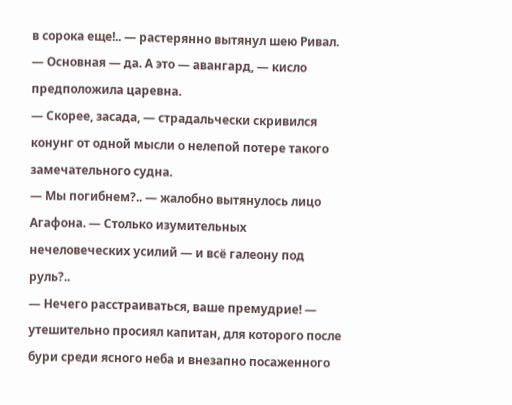в сорока еще!.. — растерянно вытянул шею Ривал.
— Основная — да. А это — авангард, — кисло предположила царевна.
— Скорее, засада, — страдальчески скривился конунг от одной мысли о нелепой потере такого замечательного судна.
— Мы погибнем?.. — жалобно вытянулось лицо Агафона. — Столько изумительных нечеловеческих усилий — и всё галеону под руль?..
— Нечего расстраиваться, ваше премудрие! — утешительно просиял капитан, для которого после бури среди ясного неба и внезапно посаженного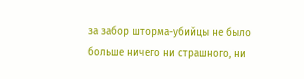за забор шторма-убийцы не было больше ничего ни страшного, ни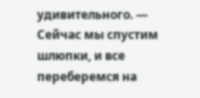удивительного. — Сейчас мы спустим шлюпки, и все переберемся на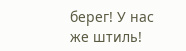берег! У нас же штиль!